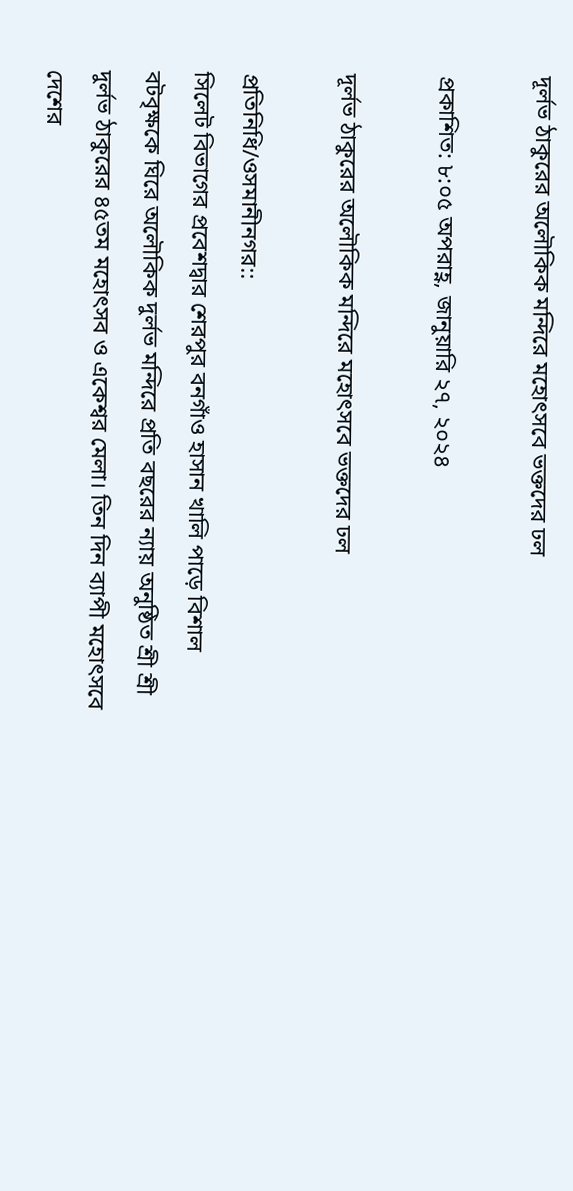দূর্লভ ঠাকুরের অলৌকিক মন্দিরে মহোৎসবে ভক্তদের ঢল

প্রকাশিত: ৮:০৫ অপরাহ্ণ, জানুয়ারি ২৭, ২০২৪

দূর্লভ ঠাকুরের অলৌকিক মন্দিরে মহোৎসবে ভক্তদের ঢল

প্রতিনিধি/ওসমানীনগর::
সিলেট বিভাগের প্রবেশদ্বার শেরপুর বনগাঁও হাসান খালি পাড়ে বিশাল বটবৃক্ষকে ঘিরে অলৌকিক দুর্লভ মন্দিরে প্রতি বছরের ন্যায় অনুষ্ঠিত শ্রী শ্রী দুর্লভ ঠাকুরের ৪৫তম মহোৎসব ও একেশ্বর মেলা। তিন দিন ব্যাপী মহোৎসবে দেশের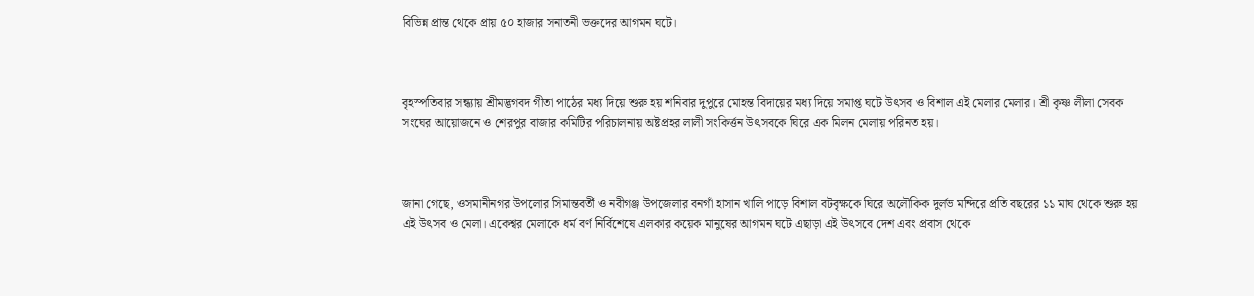বিভিন্ন প্রান্ত থেকে প্রায় ৫০ হাজার সনাতনী ভক্তদের আগমন ঘটে।



বৃহস্পতিবার সন্ধ্যায় শ্রীমদ্ভগবদ গীতা পাঠের মধ্য দিয়ে শুরু হয় শনিবার দুপুরে মোহন্ত বিদায়ের মধ্য দিয়ে সমাপ্ত ঘটে উৎসব ও বিশাল এই মেলার মেলার। শ্রী কৃষ্ণ লীলা সেবক সংঘের আয়োজনে ও শেরপুর বাজার কমিটির পরিচালনায় অষ্টপ্রহর লালী সংকির্ত্তন উৎসবকে ঘিরে এক মিলন মেলায় পরিনত হয়।



জানা গেছে, ওসমানীনগর উপলোর সিমান্তবর্তী ও নবীগঞ্জ উপজেলার বনগাঁ হাসান খালি পাড়ে বিশাল বটবৃক্ষকে ঘিরে অলৌকিক দুর্লভ মন্দিরে প্রতি বছরের ১১ মাঘ থেকে শুরু হয় এই উৎসব ও মেলা। একেশ্বর মেলাকে ধর্ম বর্ণ নির্বিশেষে এলকার কয়েক মানুষের আগমন ঘটে এছাড়া এই উৎসবে দেশ এবং প্রবাস থেকে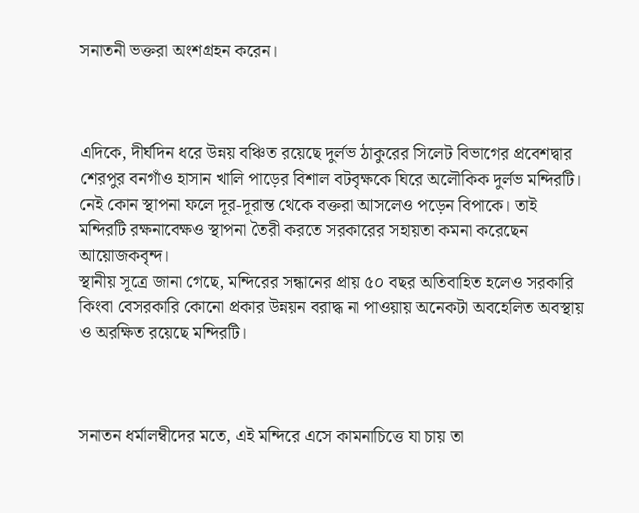সনাতনী ভক্তরা অংশগ্রহন করেন।



এদিকে, দীর্ঘদিন ধরে উন্নয় বঞ্চিত রয়েছে দুর্লভ ঠাকুরের সিলেট বিভাগের প্রবেশদ্বার শেরপুর বনগাঁও হাসান খালি পাড়ের বিশাল বটবৃক্ষকে ঘিরে অলৌকিক দুর্লভ মন্দিরটি। নেই কোন স্থাপনা ফলে দূর-দূরান্ত থেকে বক্তরা আসলেও পড়েন বিপাকে। তাই মন্দিরটি রক্ষনাবেক্ষও স্থাপনা তৈরী করতে সরকারের সহায়তা কমনা করেছেন আয়োজকবৃন্দ।
স্থানীয় সূত্রে জানা গেছে, মন্দিরের সন্ধানের প্রায় ৫০ বছর অতিবাহিত হলেও সরকারি কিংবা বেসরকারি কোনো প্রকার উন্নয়ন বরাদ্ধ না পাওয়ায় অনেকটা অবহেলিত অবস্থায় ও অরক্ষিত রয়েছে মন্দিরটি।



সনাতন ধর্মালম্বীদের মতে, এই মন্দিরে এসে কামনাচিত্তে যা চায় তা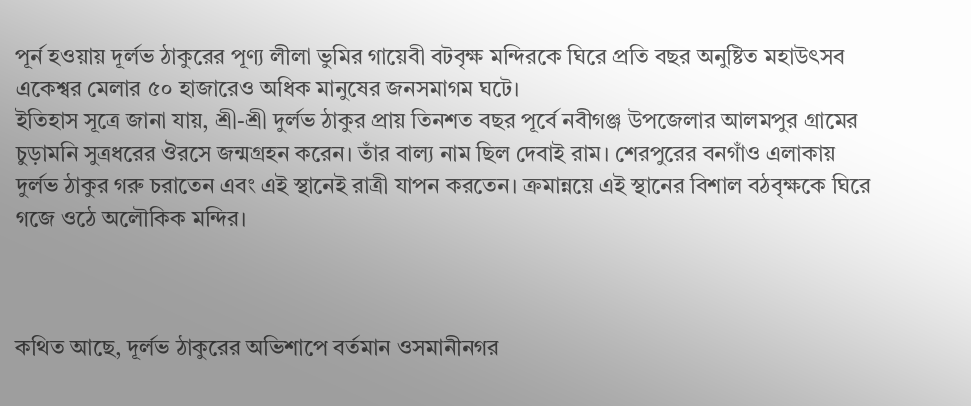পূর্ন হওয়ায় দূর্লভ ঠাকুরের পূণ্য লীলা ভুমির গায়েবী বটবৃক্ষ মন্দিরকে ঘিরে প্রতি বছর অনুষ্টিত মহাউৎসব একেশ্বর মেলার ৫০ হাজারেও অধিক মানুষের জনসমাগম ঘটে।
ইতিহাস সূত্রে জানা যায়, শ্রী-শ্রী দুর্লভ ঠাকুর প্রায় তিনশত বছর পূর্বে নবীগঞ্জ উপজেলার আলমপুর গ্রামের চুড়ামনি সুত্রধরের ঔরসে জন্মগ্রহন করেন। তাঁর বাল্য নাম ছিল দেবাই রাম। শেরপুরের বনগাঁও এলাকায় দুর্লভ ঠাকুর গরু চরাতেন এবং এই স্থানেই রাত্রী যাপন করতেন। ক্রমান্নয়ে এই স্থানের বিশাল বঠবৃক্ষকে ঘিরে গজে ওঠে অলৌকিক মন্দির।



কথিত আছে, দূর্লভ ঠাকুরের অভিশাপে বর্তমান ওসমানীনগর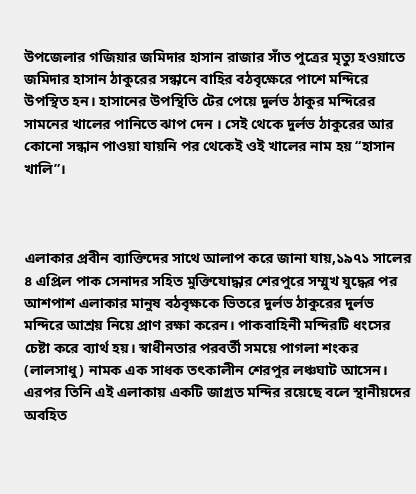উপজেলার গজিয়ার জমিদার হাসান রাজার সাঁত পুত্রের মৃত্যু হওয়াতে জমিদার হাসান ঠাকুরের সন্ধানে বাহির বঠবৃক্ষেরে পাশে মন্দিরে উপস্থিত হন। হাসানের উপস্থিতি টের পেয়ে দুর্লভ ঠাকুর মন্দিরের সামনের খালের পানিতে ঝাপ দেন । সেই থেকে দুর্লভ ঠাকুরের আর কোনো সন্ধান পাওয়া যায়নি পর থেকেই ওই খালের নাম হয় “হাসান খালি”।



এলাকার প্রবীন ব্যাক্তিদের সাথে আলাপ করে জানা যায়,১৯৭১ সালের ৪ এপ্রিল পাক সেনাদর সহিত মুক্তিযোদ্ধার শেরপুরে সম্মুখ যুদ্ধের পর আশপাশ এলাকার মানুষ বঠবৃক্ষকে ভিতরে দুর্লভ ঠাকুরের দুর্লভ মন্দিরে আশ্রয় নিয়ে প্রাণ রক্ষা করেন। পাকবাহিনী মন্দিরটি ধংসের চেষ্টা করে ব্যার্থ হয়। স্বাধীনতার পরবর্তী সময়ে পাগলা শংকর (লালসাধু) নামক এক সাধক তৎকালীন শেরপুর লঞ্চঘাট আসেন। এরপর তিনি এই এলাকায় একটি জাগ্রত মন্দির রয়েছে বলে স্থানীয়দের অবহিত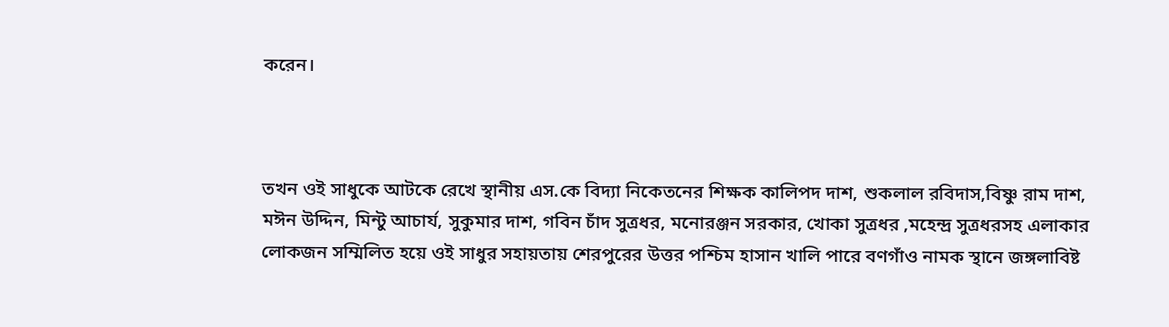করেন।



তখন ওই সাধুকে আটকে রেখে স্থানীয় এস.কে বিদ্যা নিকেতনের শিক্ষক কালিপদ দাশ, শুকলাল রবিদাস,বিষ্ণু রাম দাশ, মঈন উদ্দিন, মিন্টু আচার্য, সুকুমার দাশ, গবিন চাঁদ সুত্রধর, মনোরঞ্জন সরকার, খোকা সুত্রধর ,মহেন্দ্র সুত্রধরসহ এলাকার লোকজন সম্মিলিত হয়ে ওই সাধুর সহায়তায় শেরপুরের উত্তর পশ্চিম হাসান খালি পারে বণগাঁও নামক স্থানে জঙ্গলাবিষ্ট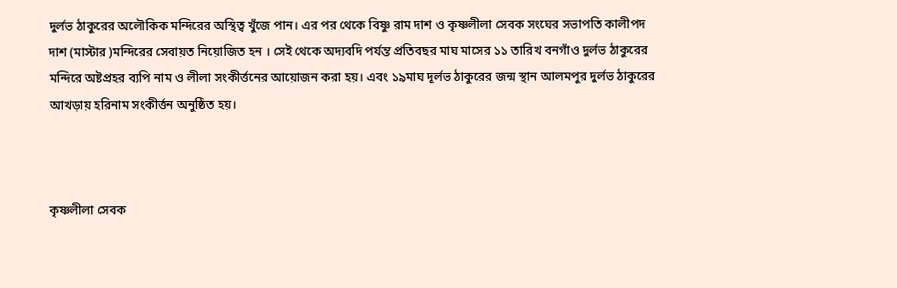দুর্লভ ঠাকুরের অলৌকিক মন্দিরের অস্থিত্ব খুঁজে পান। এর পর থেকে বিষ্ণু রাম দাশ ও কৃষ্ণলীলা সেবক সংঘের সভাপতি কালীপদ দাশ (মাস্টার )মন্দিরের সেবায়ত নিয়োজিত হন । সেই থেকে অদ্যবদি পর্যন্ত প্রতিবছর মাঘ মাসের ১১ তারিখ বনগাঁও দুর্লভ ঠাকুরের মন্দিরে অষ্টপ্রহর ব্যপি নাম ও লীলা সংকীর্ত্তনের আয়োজন করা হয়। এবং ১৯মাঘ দূর্লভ ঠাকুরের জন্ম স্থান আলমপুর দুর্লভ ঠাকুরের আখড়ায় হরিনাম সংকীর্ত্তন অনুষ্ঠিত হয়।



কৃষ্ণলীলা সেবক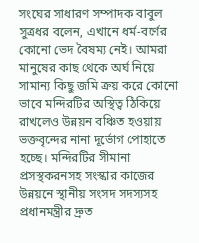সংঘের সাধারণ সম্পাদক বাবুল সুত্রধর বলেন, এখানে ধর্ম-বর্ণের কোনো ভেদ বৈষম্য নেই। আমরা মানুষের কাছ থেকে অর্ঘ নিয়ে সামান্য কিছু জমি ক্রয় করে কোনো ভাবে মন্দিরটির অস্থিত্ব ঠিকিয়ে রাখলেও উন্নয়ন বঞ্চিত হওয়ায় ভক্তবৃন্দের নানা দূর্ভোগ পোহাতে হচ্ছে। মন্দিরটির সীমানা প্রসস্থকরনসহ সংস্কার কাজের উন্নয়নে স্থানীয় সংসদ সদস্যসহ প্রধানমন্ত্রীর দ্রুত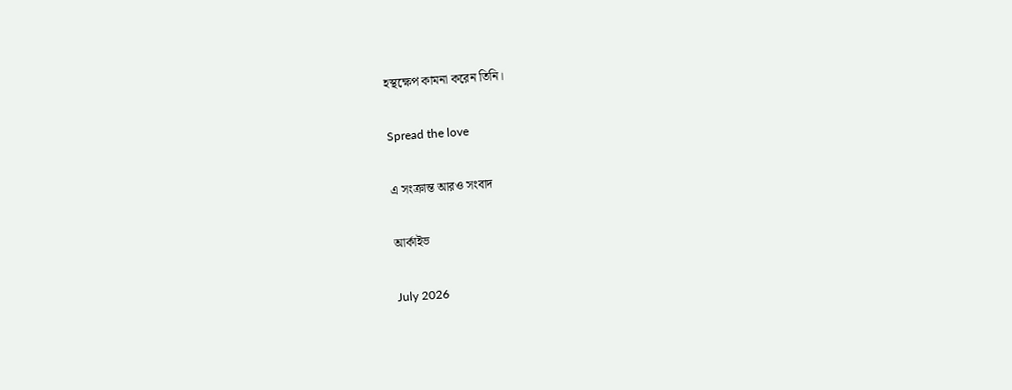হস্থক্ষেপ কামনা করেন তিনি।

Spread the love

এ সংক্রান্ত আরও সংবাদ

আর্কাইভ

July 2026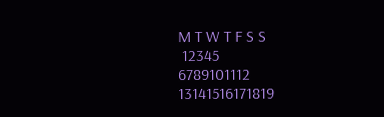M T W T F S S
 12345
6789101112
13141516171819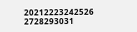20212223242526
2728293031